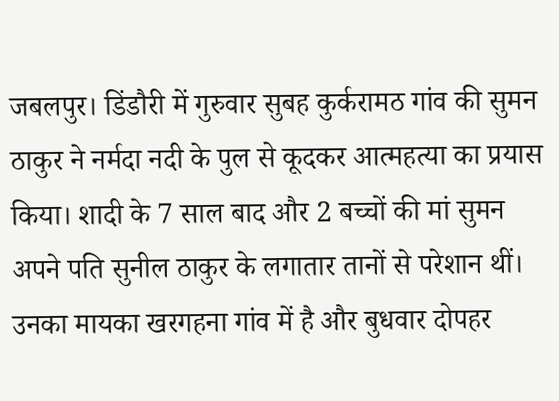जबलपुर। डिंडौरी में गुरुवार सुबह कुर्करामठ गांव की सुमन ठाकुर ने नर्मदा नदी के पुल से कूदकर आत्महत्या का प्रयास किया। शादी के 7 साल बाद और 2 बच्चों की मां सुमन अपने पति सुनील ठाकुर के लगातार तानों से परेशान थीं। उनका मायका खरगहना गांव में है और बुधवार दोपहर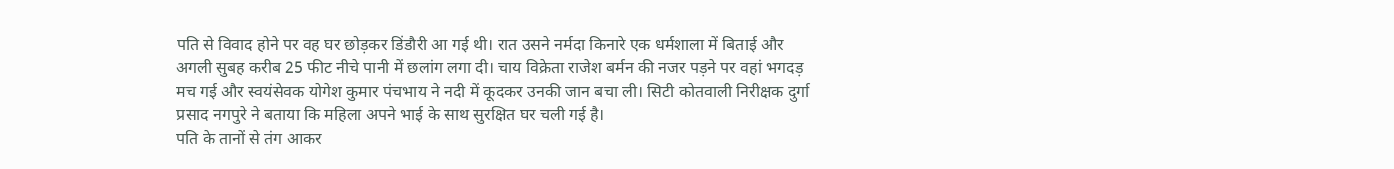पति से विवाद होने पर वह घर छोड़कर डिंडौरी आ गई थी। रात उसने नर्मदा किनारे एक धर्मशाला में बिताई और अगली सुबह करीब 25 फीट नीचे पानी में छलांग लगा दी। चाय विक्रेता राजेश बर्मन की नजर पड़ने पर वहां भगदड़ मच गई और स्वयंसेवक योगेश कुमार पंचभाय ने नदी में कूदकर उनकी जान बचा ली। सिटी कोतवाली निरीक्षक दुर्गा प्रसाद नगपुरे ने बताया कि महिला अपने भाई के साथ सुरक्षित घर चली गई है।
पति के तानों से तंग आकर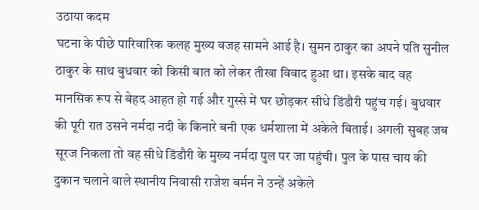उठाया कदम
घटना के पीछे पारिवारिक कलह मुख्य वजह सामने आई है। सुमन ठाकुर का अपने पति सुनील ठाकुर के साथ बुधवार को किसी बात को लेकर तीखा विवाद हुआ था। इसके बाद वह मानसिक रूप से बेहद आहत हो गई और गुस्से में घर छोड़कर सीधे डिंडौरी पहुंच गई। बुधवार की पूरी रात उसने नर्मदा नदी के किनारे बनी एक धर्मशाला में अकेले बिताई। अगली सुबह जब सूरज निकला तो वह सीधे डिंडौरी के मुख्य नर्मदा पुल पर जा पहुंची। पुल के पास चाय की दुकान चलाने वाले स्थानीय निवासी राजेश बर्मन ने उन्हें अकेले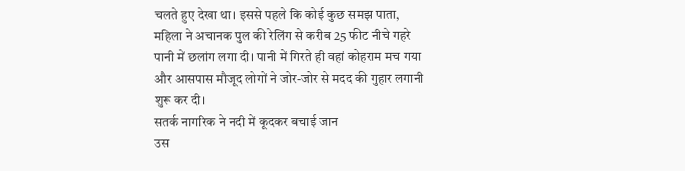चलते हुए देखा था। इससे पहले कि कोई कुछ समझ पाता, महिला ने अचानक पुल की रेलिंग से करीब 25 फीट नीचे गहरे पानी में छलांग लगा दी। पानी में गिरते ही वहां कोहराम मच गया और आसपास मौजूद लोगों ने जोर-जोर से मदद की गुहार लगानी शुरू कर दी।
सतर्क नागरिक ने नदी में कूदकर बचाई जान
उस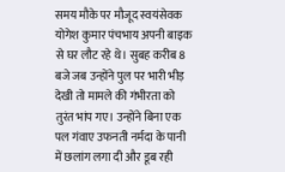समय मौके पर मौजूद स्वयंसेवक योगेश कुमार पंचभाय अपनी बाइक से घर लौट रहे थे। सुबह करीब 8 बजे जब उन्होंने पुल पर भारी भीड़ देखी तो मामले की गंभीरता को तुरंत भांप गए। उन्होंने बिना एक पल गंवाए उफनती नर्मदा के पानी में छलांग लगा दी और डूब रही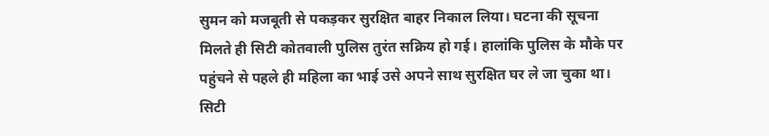सुमन को मजबूती से पकड़कर सुरक्षित बाहर निकाल लिया। घटना की सूचना मिलते ही सिटी कोतवाली पुलिस तुरंत सक्रिय हो गई। हालांकि पुलिस के मौके पर पहुंचने से पहले ही महिला का भाई उसे अपने साथ सुरक्षित घर ले जा चुका था। सिटी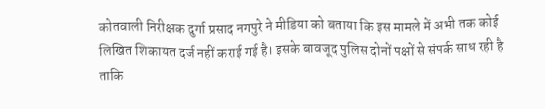कोतवाली निरीक्षक दुर्गा प्रसाद नगपुरे ने मीडिया को बताया कि इस मामले में अभी तक कोई लिखित शिकायत दर्ज नहीं कराई गई है। इसके बावजूद पुलिस दोनों पक्षों से संपर्क साध रही है ताकि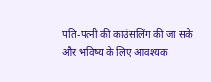पति-पत्नी की काउंसलिंग की जा सके और भविष्य के लिए आवश्यक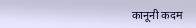कानूनी कदम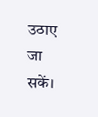उठाए जा सकें।